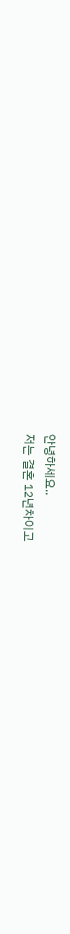안녕하세요..
저는 결혼 12년차이고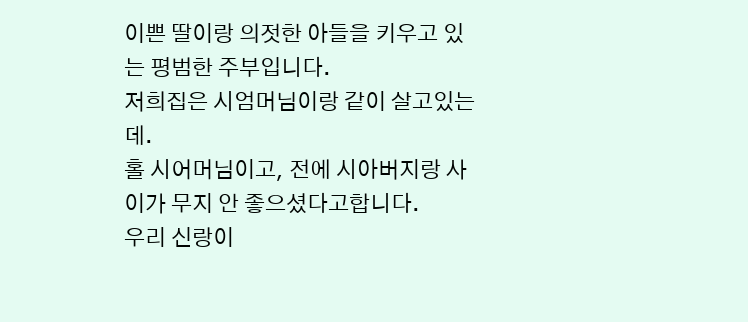이쁜 딸이랑 의젓한 아들을 키우고 있는 평범한 주부입니다.
저희집은 시엄머님이랑 같이 살고있는데.
홀 시어머님이고, 전에 시아버지랑 사이가 무지 안 좋으셨다고합니다.
우리 신랑이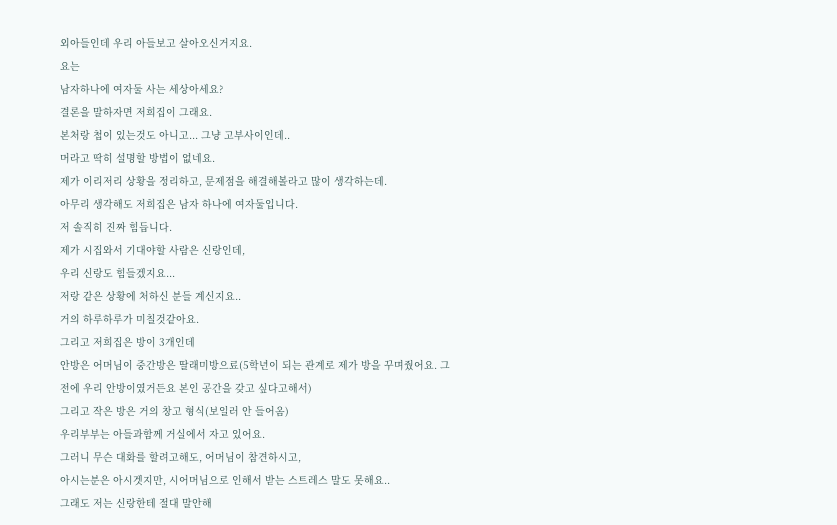외아들인데 우리 아들보고 살아오신거지요.
요는
남자하나에 여자둘 사는 세상아세요?
결론을 말하자면 저희집이 그래요.
본처랑 첩이 있는것도 아니고... 그냥 고부사이인데..
머라고 딱히 설명할 방법이 없네요.
제가 이리저리 상황을 정리하고, 문제점을 해결해볼라고 많이 생각하는데.
아무리 생각해도 저희집은 남자 하나에 여자둘입니다.
저 솔직히 진짜 힘듭니다.
제가 시집와서 기대야할 사람은 신랑인데,
우리 신랑도 힘들겠지요...
저랑 같은 상황에 처하신 분들 계신지요..
거의 하루하루가 미칠것같아요.
그리고 저희집은 방이 3개인데
안방은 어머님이 중간방은 딸래미방으료(5학년이 되는 관계로 제가 방을 꾸며줬어요. 그전에 우리 안방이였거든요 본인 공간을 갖고 싶다고해서)
그리고 작은 방은 거의 창고 형식(보일러 안 들어옴)
우리부부는 아들과함께 거실에서 자고 있어요.
그러니 무슨 대화를 할려고해도, 어머님이 참견하시고,
아시는분은 아시겟지만, 시어머님으로 인해서 받는 스트레스 말도 못해요..
그래도 저는 신랑한테 절대 말안해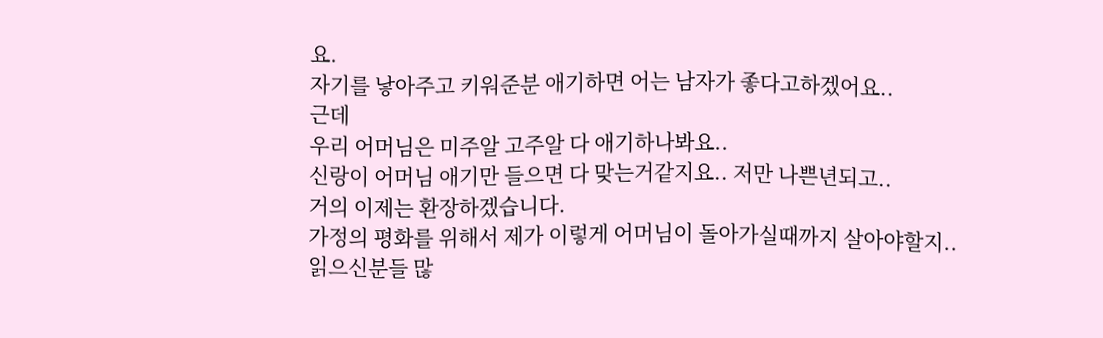요.
자기를 낳아주고 키워준분 애기하면 어는 남자가 좋다고하겠어요..
근데
우리 어머님은 미주알 고주알 다 애기하나봐요..
신랑이 어머님 애기만 들으면 다 맞는거같지요.. 저만 나쁜년되고..
거의 이제는 환장하겠습니다.
가정의 평화를 위해서 제가 이렇게 어머님이 돌아가실때까지 살아야할지..
읽으신분들 많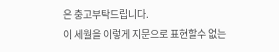은 충고부탁드립니다.
이 세월을 이렇게 지문으로 표현할수 없는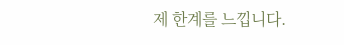제 한계를 느낍니다.